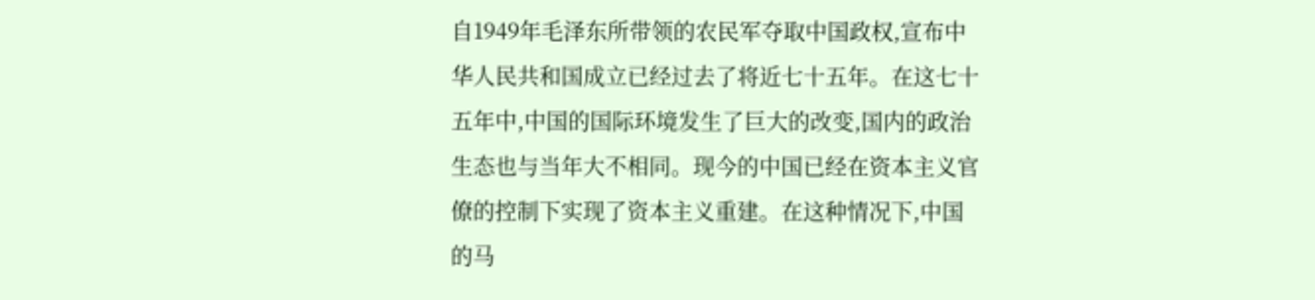自1949年毛泽东所带领的农民军夺取中国政权,宣布中华人民共和国成立已经过去了将近七十五年。在这七十五年中,中国的国际环境发生了巨大的改变,国内的政治生态也与当年大不相同。现今的中国已经在资本主义官僚的控制下实现了资本主义重建。在这种情况下,中国的马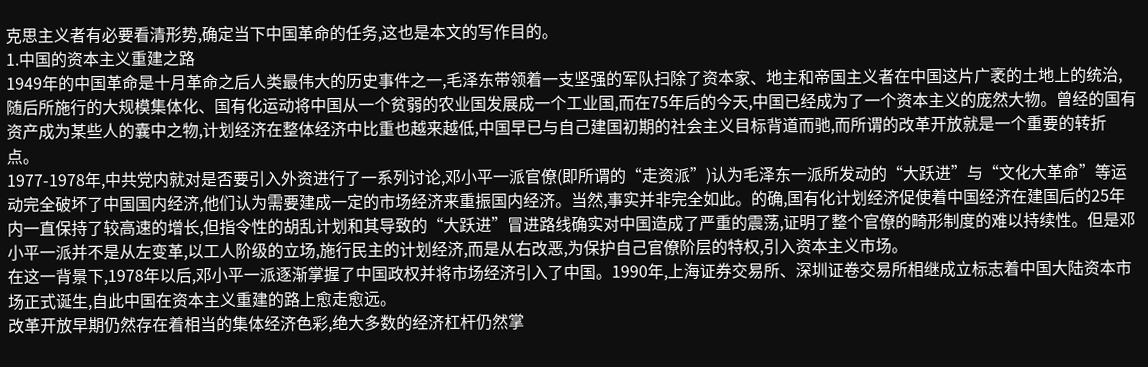克思主义者有必要看清形势,确定当下中国革命的任务,这也是本文的写作目的。
1.中国的资本主义重建之路
1949年的中国革命是十月革命之后人类最伟大的历史事件之一,毛泽东带领着一支坚强的军队扫除了资本家、地主和帝国主义者在中国这片广袤的土地上的统治,随后所施行的大规模集体化、国有化运动将中国从一个贫弱的农业国发展成一个工业国,而在75年后的今天,中国已经成为了一个资本主义的庞然大物。曾经的国有资产成为某些人的囊中之物,计划经济在整体经济中比重也越来越低,中国早已与自己建国初期的社会主义目标背道而驰,而所谓的改革开放就是一个重要的转折点。
1977-1978年,中共党内就对是否要引入外资进行了一系列讨论,邓小平一派官僚(即所谓的“走资派”)认为毛泽东一派所发动的“大跃进”与“文化大革命”等运动完全破坏了中国国内经济,他们认为需要建成一定的市场经济来重振国内经济。当然,事实并非完全如此。的确,国有化计划经济促使着中国经济在建国后的25年内一直保持了较高速的增长,但指令性的胡乱计划和其导致的“大跃进”冒进路线确实对中国造成了严重的震荡,证明了整个官僚的畸形制度的难以持续性。但是邓小平一派并不是从左变革,以工人阶级的立场,施行民主的计划经济,而是从右改恶,为保护自己官僚阶层的特权,引入资本主义市场。
在这一背景下,1978年以后,邓小平一派逐渐掌握了中国政权并将市场经济引入了中国。1990年,上海证券交易所、深圳证卷交易所相继成立标志着中国大陆资本市场正式诞生,自此中国在资本主义重建的路上愈走愈远。
改革开放早期仍然存在着相当的集体经济色彩,绝大多数的经济杠杆仍然掌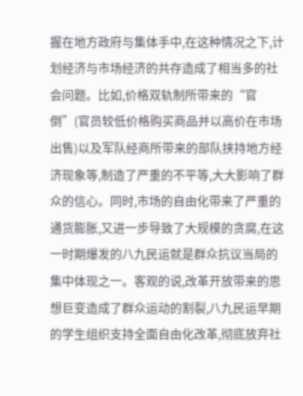握在地方政府与集体手中,在这种情况之下,计划经济与市场经济的共存造成了相当多的社会问题。比如,价格双轨制所带来的“官倒”(官员较低价格购买商品并以高价在市场出售)以及军队经商所带来的部队挟持地方经济现象等,制造了严重的不平等,大大影响了群众的信心。同时,市场的自由化带来了严重的通货膨胀,又进一步导致了大规模的贪腐,在这一时期爆发的八九民运就是群众抗议当局的集中体现之一。客观的说,改革开放带来的思想巨变造成了群众运动的割裂,八九民运早期的学生组织支持全面自由化改革,彻底放弃社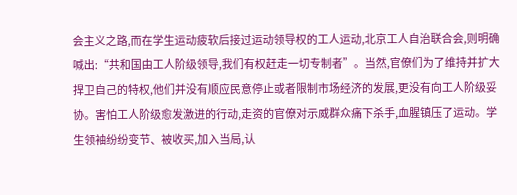会主义之路,而在学生运动疲软后接过运动领导权的工人运动,北京工人自治联合会,则明确喊出:“共和国由工人阶级领导,我们有权赶走一切专制者”。当然,官僚们为了维持并扩大捍卫自己的特权,他们并没有顺应民意停止或者限制市场经济的发展,更没有向工人阶级妥协。害怕工人阶级愈发激进的行动,走资的官僚对示威群众痛下杀手,血腥镇压了运动。学生领袖纷纷变节、被收买,加入当局,认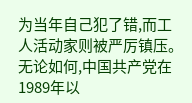为当年自己犯了错,而工人活动家则被严厉镇压。无论如何,中国共产党在1989年以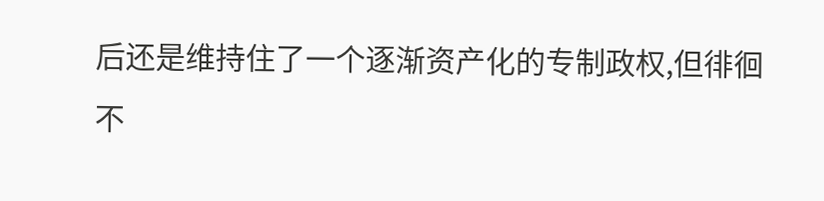后还是维持住了一个逐渐资产化的专制政权,但徘徊不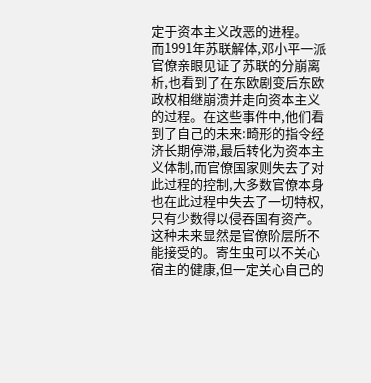定于资本主义改恶的进程。
而1991年苏联解体,邓小平一派官僚亲眼见证了苏联的分崩离析,也看到了在东欧剧变后东欧政权相继崩溃并走向资本主义的过程。在这些事件中,他们看到了自己的未来:畸形的指令经济长期停滞,最后转化为资本主义体制,而官僚国家则失去了对此过程的控制,大多数官僚本身也在此过程中失去了一切特权,只有少数得以侵吞国有资产。这种未来显然是官僚阶层所不能接受的。寄生虫可以不关心宿主的健康,但一定关心自己的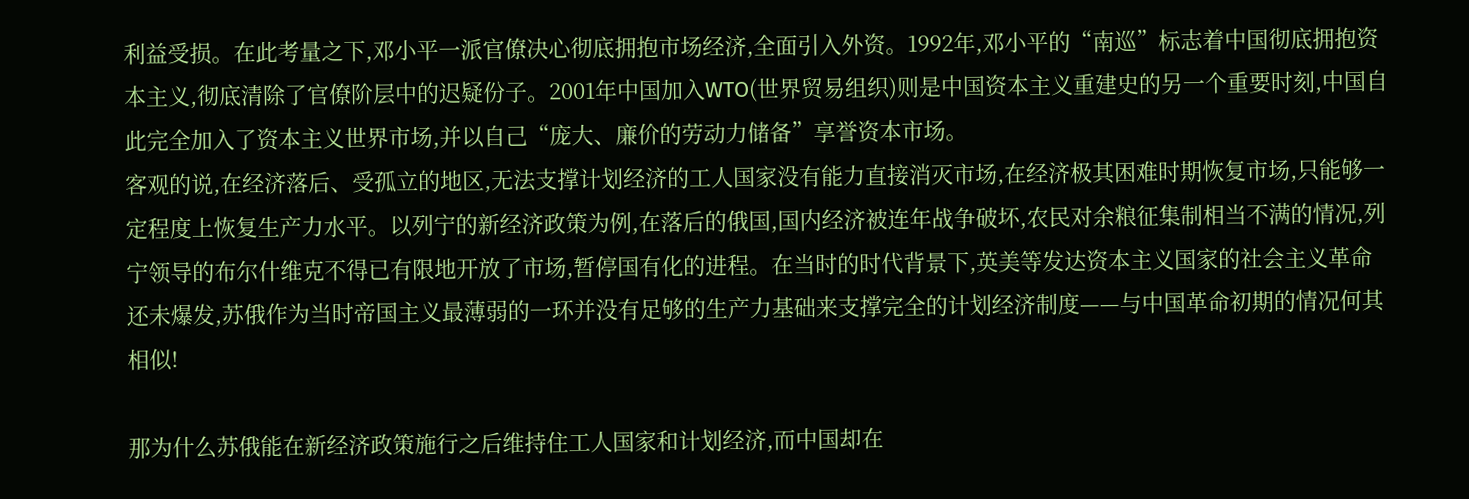利益受损。在此考量之下,邓小平一派官僚决心彻底拥抱市场经济,全面引入外资。1992年,邓小平的“南巡”标志着中国彻底拥抱资本主义,彻底清除了官僚阶层中的迟疑份子。2001年中国加入WTO(世界贸易组织)则是中国资本主义重建史的另一个重要时刻,中国自此完全加入了资本主义世界市场,并以自己“庞大、廉价的劳动力储备”享誉资本市场。
客观的说,在经济落后、受孤立的地区,无法支撑计划经济的工人国家没有能力直接消灭市场,在经济极其困难时期恢复市场,只能够一定程度上恢复生产力水平。以列宁的新经济政策为例,在落后的俄国,国内经济被连年战争破坏,农民对余粮征集制相当不满的情况,列宁领导的布尔什维克不得已有限地开放了市场,暂停国有化的进程。在当时的时代背景下,英美等发达资本主义国家的社会主义革命还未爆发,苏俄作为当时帝国主义最薄弱的一环并没有足够的生产力基础来支撑完全的计划经济制度——与中国革命初期的情况何其相似!

那为什么苏俄能在新经济政策施行之后维持住工人国家和计划经济,而中国却在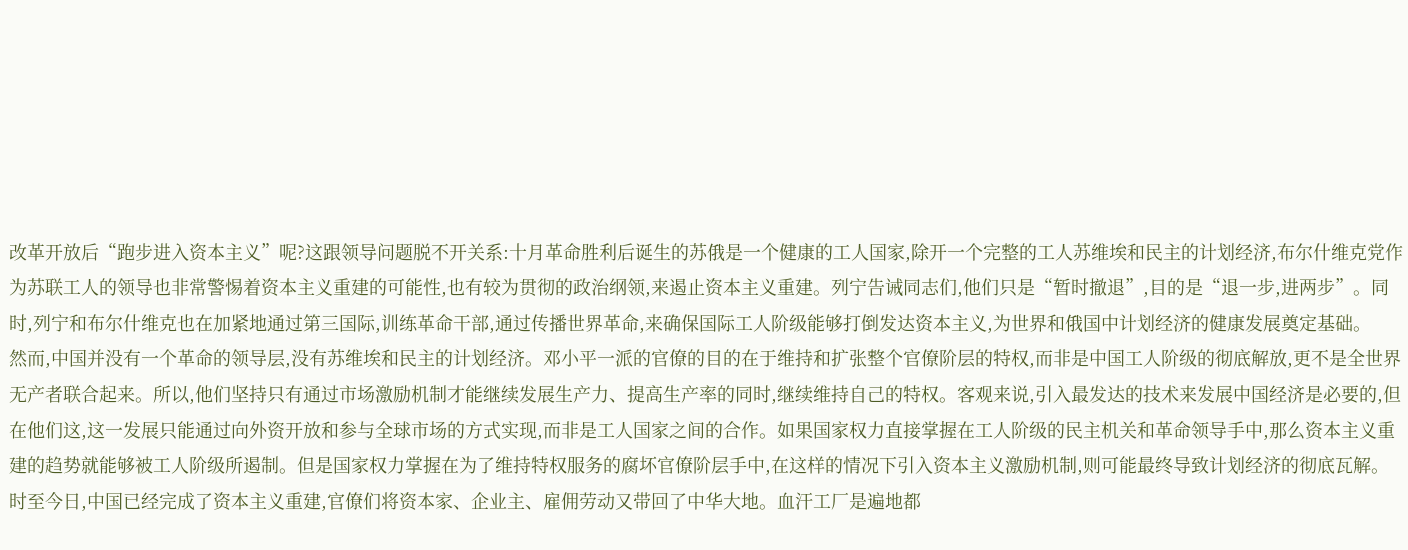改革开放后“跑步进入资本主义”呢?这跟领导问题脱不开关系:十月革命胜利后诞生的苏俄是一个健康的工人国家,除开一个完整的工人苏维埃和民主的计划经济,布尔什维克党作为苏联工人的领导也非常警惕着资本主义重建的可能性,也有较为贯彻的政治纲领,来遏止资本主义重建。列宁告诫同志们,他们只是“暂时撤退”,目的是“退一步,进两步”。同时,列宁和布尔什维克也在加紧地通过第三国际,训练革命干部,通过传播世界革命,来确保国际工人阶级能够打倒发达资本主义,为世界和俄国中计划经济的健康发展奠定基础。
然而,中国并没有一个革命的领导层,没有苏维埃和民主的计划经济。邓小平一派的官僚的目的在于维持和扩张整个官僚阶层的特权,而非是中国工人阶级的彻底解放,更不是全世界无产者联合起来。所以,他们坚持只有通过市场激励机制才能继续发展生产力、提高生产率的同时,继续维持自己的特权。客观来说,引入最发达的技术来发展中国经济是必要的,但在他们这,这一发展只能通过向外资开放和参与全球市场的方式实现,而非是工人国家之间的合作。如果国家权力直接掌握在工人阶级的民主机关和革命领导手中,那么资本主义重建的趋势就能够被工人阶级所遏制。但是国家权力掌握在为了维持特权服务的腐坏官僚阶层手中,在这样的情况下引入资本主义激励机制,则可能最终导致计划经济的彻底瓦解。
时至今日,中国已经完成了资本主义重建,官僚们将资本家、企业主、雇佣劳动又带回了中华大地。血汗工厂是遍地都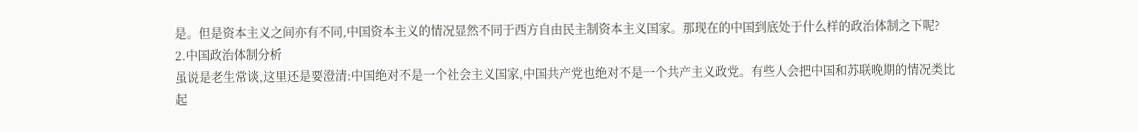是。但是资本主义之间亦有不同,中国资本主义的情况显然不同于西方自由民主制资本主义国家。那现在的中国到底处于什么样的政治体制之下呢?
2.中国政治体制分析
虽说是老生常谈,这里还是要澄清:中国绝对不是一个社会主义国家,中国共产党也绝对不是一个共产主义政党。有些人会把中国和苏联晚期的情况类比起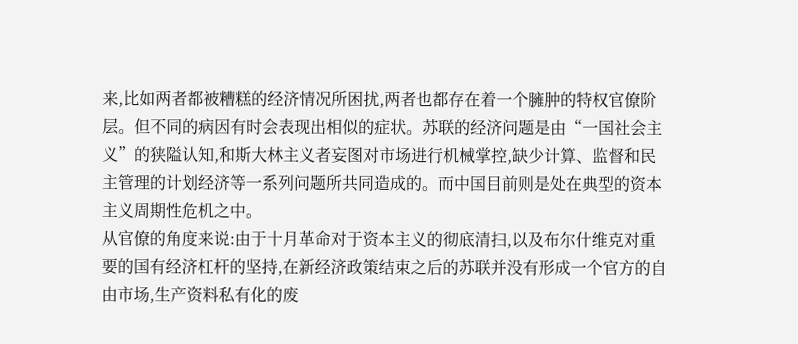来,比如两者都被糟糕的经济情况所困扰,两者也都存在着一个臃肿的特权官僚阶层。但不同的病因有时会表现出相似的症状。苏联的经济问题是由“一国社会主义”的狭隘认知,和斯大林主义者妄图对市场进行机械掌控,缺少计算、监督和民主管理的计划经济等一系列问题所共同造成的。而中国目前则是处在典型的资本主义周期性危机之中。
从官僚的角度来说:由于十月革命对于资本主义的彻底清扫,以及布尔什维克对重要的国有经济杠杆的坚持,在新经济政策结束之后的苏联并没有形成一个官方的自由市场,生产资料私有化的废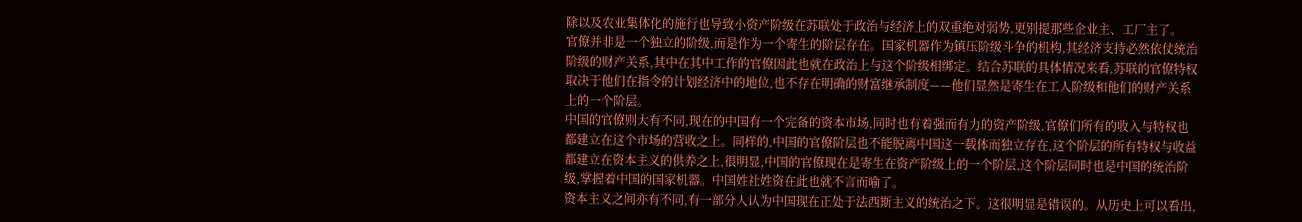除以及农业集体化的施行也导致小资产阶级在苏联处于政治与经济上的双重绝对弱势,更别提那些企业主、工厂主了。
官僚并非是一个独立的阶级,而是作为一个寄生的阶层存在。国家机器作为镇压阶级斗争的机构,其经济支持必然依仗统治阶级的财产关系,其中在其中工作的官僚因此也就在政治上与这个阶级相绑定。结合苏联的具体情况来看,苏联的官僚特权取决于他们在指令的计划经济中的地位,也不存在明确的财富继承制度——他们显然是寄生在工人阶级和他们的财产关系上的一个阶层。
中国的官僚则大有不同,现在的中国有一个完备的资本市场,同时也有着强而有力的资产阶级,官僚们所有的收入与特权也都建立在这个市场的营收之上。同样的,中国的官僚阶层也不能脱离中国这一载体而独立存在,这个阶层的所有特权与收益都建立在资本主义的供养之上,很明显,中国的官僚现在是寄生在资产阶级上的一个阶层,这个阶层同时也是中国的统治阶级,掌握着中国的国家机器。中国姓社姓资在此也就不言而喻了。
资本主义之间亦有不同,有一部分人认为中国现在正处于法西斯主义的统治之下。这很明显是错误的。从历史上可以看出,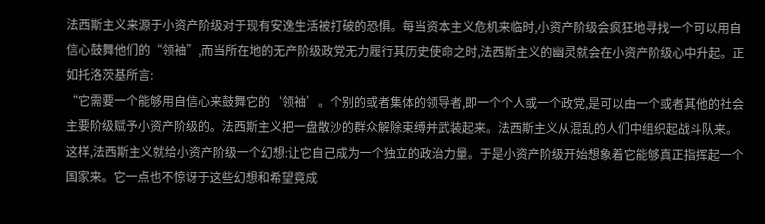法西斯主义来源于小资产阶级对于现有安逸生活被打破的恐惧。每当资本主义危机来临时,小资产阶级会疯狂地寻找一个可以用自信心鼓舞他们的“领袖”,而当所在地的无产阶级政党无力履行其历史使命之时,法西斯主义的幽灵就会在小资产阶级心中升起。正如托洛茨基所言:
“它需要一个能够用自信心来鼓舞它的‘领袖’。个别的或者集体的领导者,即一个个人或一个政党,是可以由一个或者其他的社会主要阶级赋予小资产阶级的。法西斯主义把一盘散沙的群众解除束缚并武装起来。法西斯主义从混乱的人们中组织起战斗队来。这样,法西斯主义就给小资产阶级一个幻想:让它自己成为一个独立的政治力量。于是小资产阶级开始想象着它能够真正指挥起一个国家来。它一点也不惊讶于这些幻想和希望竟成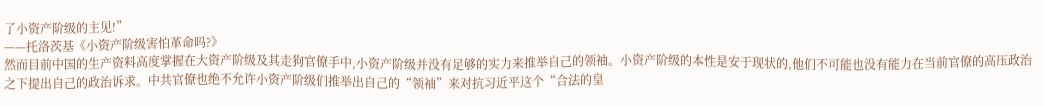了小资产阶级的主见!”
——托洛茨基《小资产阶级害怕革命吗?》
然而目前中国的生产资料高度掌握在大资产阶级及其走狗官僚手中,小资产阶级并没有足够的实力来推举自己的领袖。小资产阶级的本性是安于现状的,他们不可能也没有能力在当前官僚的高压政治之下提出自己的政治诉求。中共官僚也绝不允许小资产阶级们推举出自己的“领袖”来对抗习近平这个“合法的皇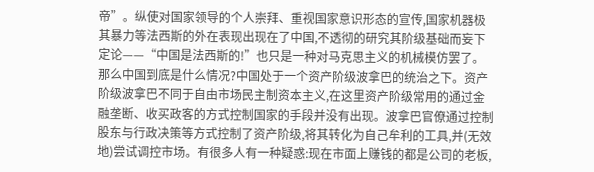帝”。纵使对国家领导的个人崇拜、重视国家意识形态的宣传,国家机器极其暴力等法西斯的外在表现出现在了中国,不透彻的研究其阶级基础而妄下定论——“中国是法西斯的!”也只是一种对马克思主义的机械模仿罢了。
那么中国到底是什么情况?中国处于一个资产阶级波拿巴的统治之下。资产阶级波拿巴不同于自由市场民主制资本主义,在这里资产阶级常用的通过金融垄断、收买政客的方式控制国家的手段并没有出现。波拿巴官僚通过控制股东与行政决策等方式控制了资产阶级,将其转化为自己牟利的工具,并(无效地)尝试调控市场。有很多人有一种疑惑:现在市面上赚钱的都是公司的老板,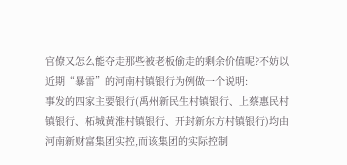官僚又怎么能夺走那些被老板偷走的剩余价值呢?不妨以近期“暴雷”的河南村镇银行为例做一个说明:
事发的四家主要银行(禹州新民生村镇银行、上蔡惠民村镇银行、柘城黄淮村镇银行、开封新东方村镇银行)均由河南新财富集团实控,而该集团的实际控制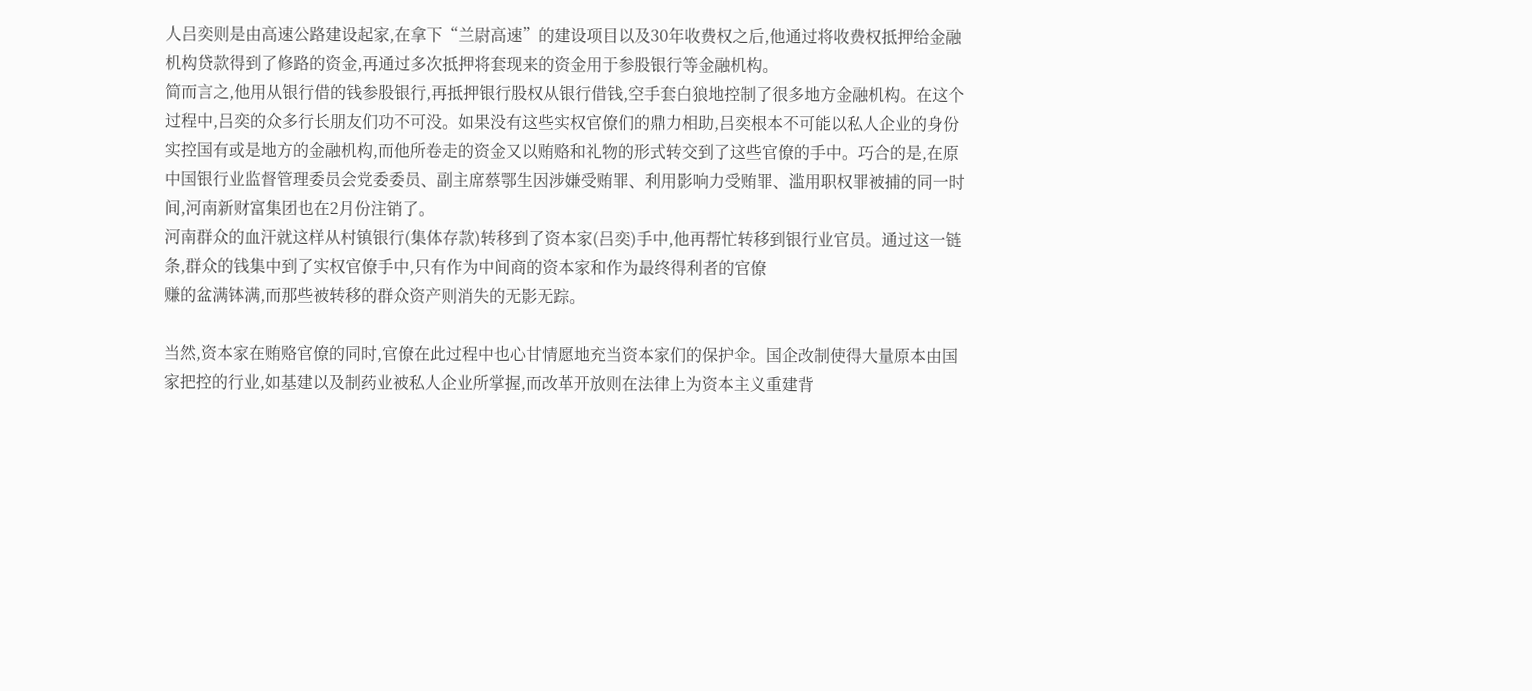人吕奕则是由高速公路建设起家,在拿下“兰尉高速”的建设项目以及30年收费权之后,他通过将收费权抵押给金融机构贷款得到了修路的资金,再通过多次抵押将套现来的资金用于参股银行等金融机构。
简而言之,他用从银行借的钱参股银行,再抵押银行股权从银行借钱,空手套白狼地控制了很多地方金融机构。在这个过程中,吕奕的众多行长朋友们功不可没。如果没有这些实权官僚们的鼎力相助,吕奕根本不可能以私人企业的身份实控国有或是地方的金融机构,而他所卷走的资金又以贿赂和礼物的形式转交到了这些官僚的手中。巧合的是,在原中国银行业监督管理委员会党委委员、副主席蔡鄂生因涉嫌受贿罪、利用影响力受贿罪、滥用职权罪被捕的同一时间,河南新财富集团也在2月份注销了。
河南群众的血汗就这样从村镇银行(集体存款)转移到了资本家(吕奕)手中,他再帮忙转移到银行业官员。通过这一链条,群众的钱集中到了实权官僚手中,只有作为中间商的资本家和作为最终得利者的官僚
赚的盆满钵满,而那些被转移的群众资产则消失的无影无踪。

当然,资本家在贿赂官僚的同时,官僚在此过程中也心甘情愿地充当资本家们的保护伞。国企改制使得大量原本由国家把控的行业,如基建以及制药业被私人企业所掌握,而改革开放则在法律上为资本主义重建背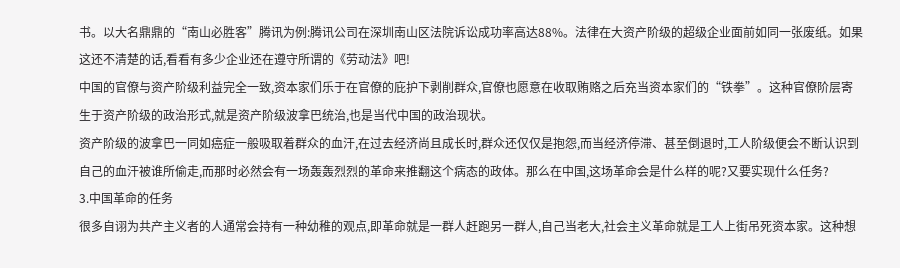书。以大名鼎鼎的“南山必胜客”腾讯为例:腾讯公司在深圳南山区法院诉讼成功率高达88%。法律在大资产阶级的超级企业面前如同一张废纸。如果这还不清楚的话,看看有多少企业还在遵守所谓的《劳动法》吧!
中国的官僚与资产阶级利益完全一致,资本家们乐于在官僚的庇护下剥削群众,官僚也愿意在收取贿赂之后充当资本家们的“铁拳”。这种官僚阶层寄生于资产阶级的政治形式,就是资产阶级波拿巴统治,也是当代中国的政治现状。
资产阶级的波拿巴一同如癌症一般吸取着群众的血汗,在过去经济尚且成长时,群众还仅仅是抱怨,而当经济停滞、甚至倒退时,工人阶级便会不断认识到自己的血汗被谁所偷走,而那时必然会有一场轰轰烈烈的革命来推翻这个病态的政体。那么在中国,这场革命会是什么样的呢?又要实现什么任务?
3.中国革命的任务
很多自诩为共产主义者的人通常会持有一种幼稚的观点,即革命就是一群人赶跑另一群人,自己当老大,社会主义革命就是工人上街吊死资本家。这种想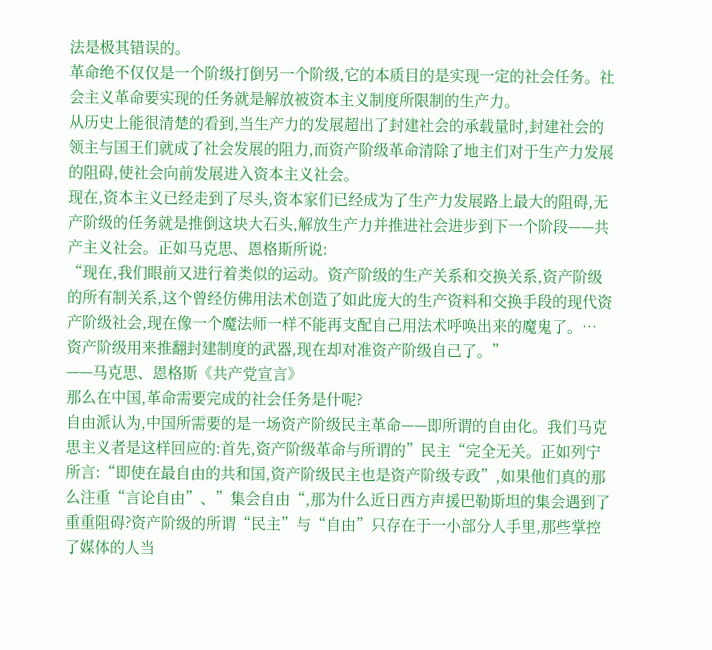法是极其错误的。
革命绝不仅仅是一个阶级打倒另一个阶级,它的本质目的是实现一定的社会任务。社会主义革命要实现的任务就是解放被资本主义制度所限制的生产力。
从历史上能很清楚的看到,当生产力的发展超出了封建社会的承载量时,封建社会的领主与国王们就成了社会发展的阻力,而资产阶级革命清除了地主们对于生产力发展的阻碍,使社会向前发展进入资本主义社会。
现在,资本主义已经走到了尽头,资本家们已经成为了生产力发展路上最大的阻碍,无产阶级的任务就是推倒这块大石头,解放生产力并推进社会进步到下一个阶段——共产主义社会。正如马克思、恩格斯所说:
“现在,我们眼前又进行着类似的运动。资产阶级的生产关系和交换关系,资产阶级的所有制关系,这个曾经仿佛用法术创造了如此庞大的生产资料和交换手段的现代资产阶级社会,现在像一个魔法师一样不能再支配自己用法术呼唤出来的魔鬼了。…
资产阶级用来推翻封建制度的武器,现在却对准资产阶级自己了。”
——马克思、恩格斯《共产党宣言》
那么在中国,革命需要完成的社会任务是什呢?
自由派认为,中国所需要的是一场资产阶级民主革命——即所谓的自由化。我们马克思主义者是这样回应的:首先,资产阶级革命与所谓的”民主“完全无关。正如列宁所言:“即使在最自由的共和国,资产阶级民主也是资产阶级专政”,如果他们真的那么注重“言论自由”、”集会自由“,那为什么近日西方声援巴勒斯坦的集会遇到了重重阻碍?资产阶级的所谓“民主”与“自由”只存在于一小部分人手里,那些掌控了媒体的人当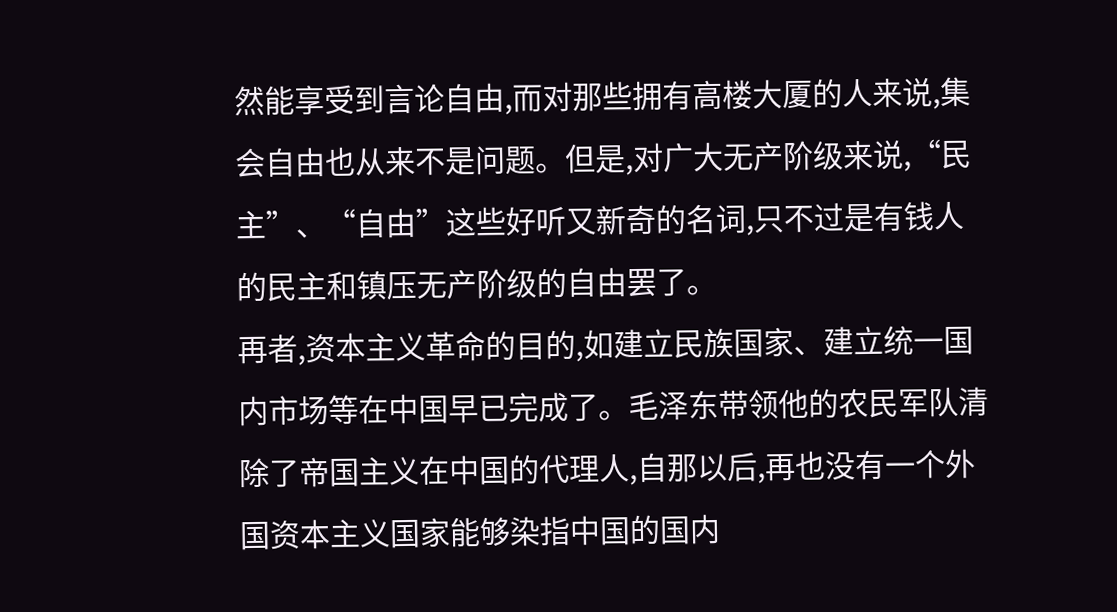然能享受到言论自由,而对那些拥有高楼大厦的人来说,集会自由也从来不是问题。但是,对广大无产阶级来说,“民主”、“自由”这些好听又新奇的名词,只不过是有钱人的民主和镇压无产阶级的自由罢了。
再者,资本主义革命的目的,如建立民族国家、建立统一国内市场等在中国早已完成了。毛泽东带领他的农民军队清除了帝国主义在中国的代理人,自那以后,再也没有一个外国资本主义国家能够染指中国的国内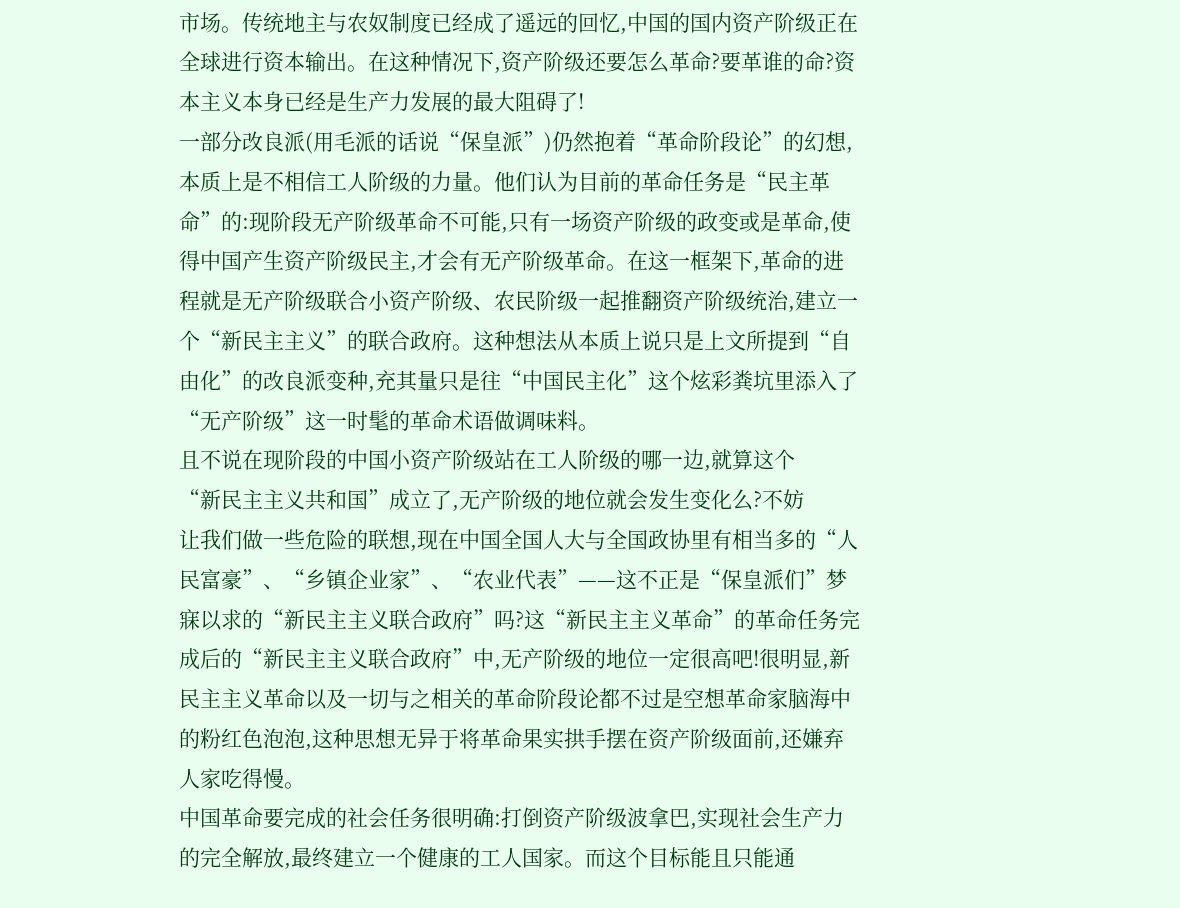市场。传统地主与农奴制度已经成了遥远的回忆,中国的国内资产阶级正在全球进行资本输出。在这种情况下,资产阶级还要怎么革命?要革谁的命?资本主义本身已经是生产力发展的最大阻碍了!
一部分改良派(用毛派的话说“保皇派”)仍然抱着“革命阶段论”的幻想,本质上是不相信工人阶级的力量。他们认为目前的革命任务是“民主革命”的:现阶段无产阶级革命不可能,只有一场资产阶级的政变或是革命,使得中国产生资产阶级民主,才会有无产阶级革命。在这一框架下,革命的进程就是无产阶级联合小资产阶级、农民阶级一起推翻资产阶级统治,建立一个“新民主主义”的联合政府。这种想法从本质上说只是上文所提到“自由化”的改良派变种,充其量只是往“中国民主化”这个炫彩粪坑里添入了“无产阶级”这一时髦的革命术语做调味料。
且不说在现阶段的中国小资产阶级站在工人阶级的哪一边,就算这个
“新民主主义共和国”成立了,无产阶级的地位就会发生变化么?不妨
让我们做一些危险的联想,现在中国全国人大与全国政协里有相当多的“人民富豪”、“乡镇企业家”、“农业代表”——这不正是“保皇派们”梦寐以求的“新民主主义联合政府”吗?这“新民主主义革命”的革命任务完成后的“新民主主义联合政府”中,无产阶级的地位一定很高吧!很明显,新民主主义革命以及一切与之相关的革命阶段论都不过是空想革命家脑海中的粉红色泡泡,这种思想无异于将革命果实拱手摆在资产阶级面前,还嫌弃人家吃得慢。
中国革命要完成的社会任务很明确:打倒资产阶级波拿巴,实现社会生产力的完全解放,最终建立一个健康的工人国家。而这个目标能且只能通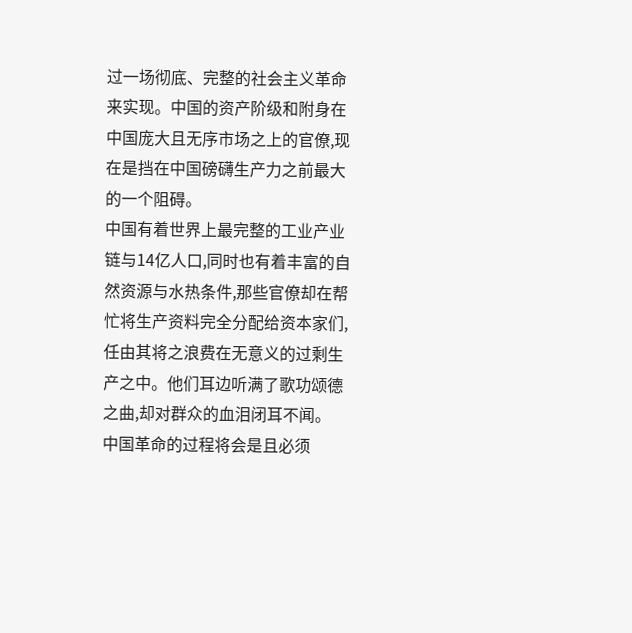过一场彻底、完整的社会主义革命来实现。中国的资产阶级和附身在中国庞大且无序市场之上的官僚,现在是挡在中国磅礴生产力之前最大的一个阻碍。
中国有着世界上最完整的工业产业链与14亿人口,同时也有着丰富的自然资源与水热条件,那些官僚却在帮忙将生产资料完全分配给资本家们,任由其将之浪费在无意义的过剩生产之中。他们耳边听满了歌功颂德之曲,却对群众的血泪闭耳不闻。
中国革命的过程将会是且必须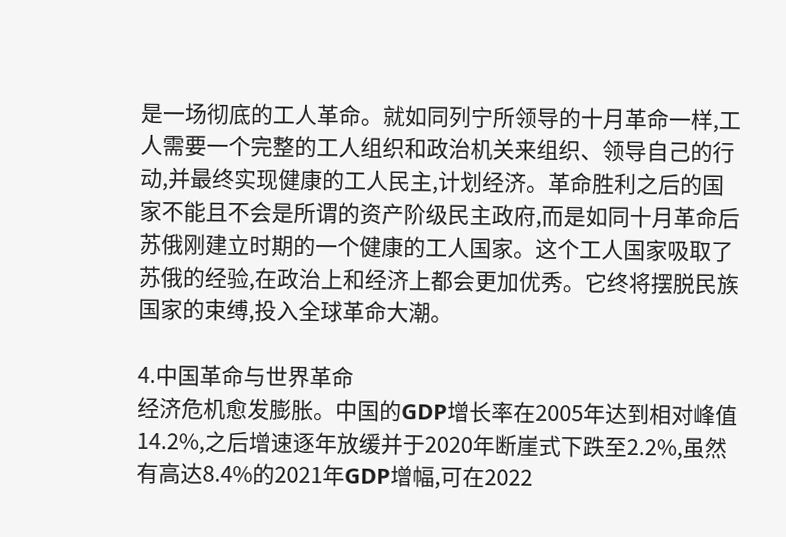是一场彻底的工人革命。就如同列宁所领导的十月革命一样,工人需要一个完整的工人组织和政治机关来组织、领导自己的行动,并最终实现健康的工人民主,计划经济。革命胜利之后的国家不能且不会是所谓的资产阶级民主政府,而是如同十月革命后苏俄刚建立时期的一个健康的工人国家。这个工人国家吸取了苏俄的经验,在政治上和经济上都会更加优秀。它终将摆脱民族国家的束缚,投入全球革命大潮。

4.中国革命与世界革命
经济危机愈发膨胀。中国的GDP增长率在2005年达到相对峰值14.2%,之后增速逐年放缓并于2020年断崖式下跌至2.2%,虽然有高达8.4%的2021年GDP增幅,可在2022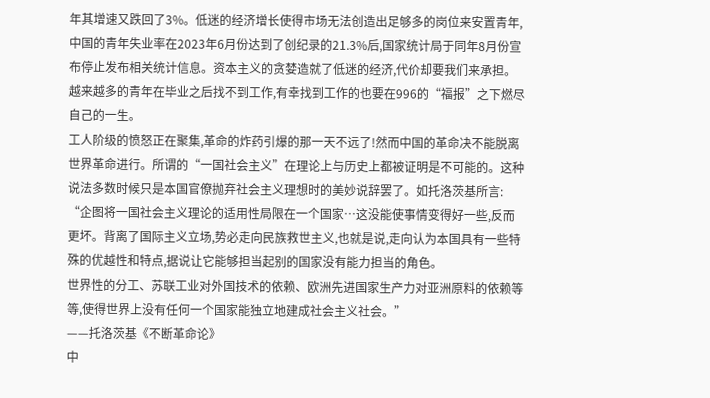年其增速又跌回了3%。低迷的经济增长使得市场无法创造出足够多的岗位来安置青年,中国的青年失业率在2023年6月份达到了创纪录的21.3%后,国家统计局于同年8月份宣布停止发布相关统计信息。资本主义的贪婪造就了低迷的经济,代价却要我们来承担。越来越多的青年在毕业之后找不到工作,有幸找到工作的也要在996的“福报”之下燃尽自己的一生。
工人阶级的愤怒正在聚集,革命的炸药引爆的那一天不远了!然而中国的革命决不能脱离世界革命进行。所谓的“一国社会主义”在理论上与历史上都被证明是不可能的。这种说法多数时候只是本国官僚抛弃社会主义理想时的美妙说辞罢了。如托洛茨基所言:
“企图将一国社会主义理论的适用性局限在一个国家…这没能使事情变得好一些,反而更坏。背离了国际主义立场,势必走向民族救世主义,也就是说,走向认为本国具有一些特殊的优越性和特点,据说让它能够担当起别的国家没有能力担当的角色。
世界性的分工、苏联工业对外国技术的依赖、欧洲先进国家生产力对亚洲原料的依赖等等,使得世界上没有任何一个国家能独立地建成社会主义社会。”
——托洛茨基《不断革命论》
中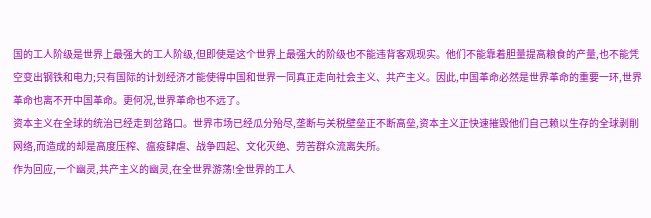国的工人阶级是世界上最强大的工人阶级,但即使是这个世界上最强大的阶级也不能违背客观现实。他们不能靠着胆量提高粮食的产量,也不能凭空变出钢铁和电力;只有国际的计划经济才能使得中国和世界一同真正走向社会主义、共产主义。因此,中国革命必然是世界革命的重要一环,世界革命也离不开中国革命。更何况,世界革命也不远了。
资本主义在全球的统治已经走到岔路口。世界市场已经瓜分殆尽,垄断与关税壁垒正不断高垒,资本主义正快速摧毁他们自己赖以生存的全球剥削网络,而造成的却是高度压榨、瘟疫肆虐、战争四起、文化灭绝、劳苦群众流离失所。
作为回应,一个幽灵,共产主义的幽灵,在全世界游荡!全世界的工人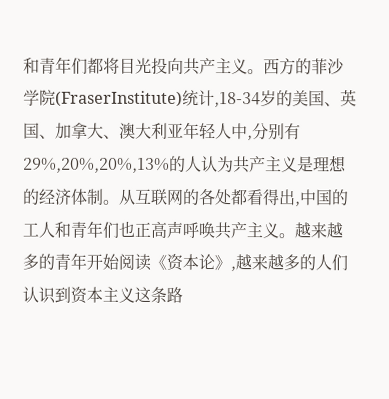和青年们都将目光投向共产主义。西方的菲沙学院(FraserInstitute)统计,18-34岁的美国、英国、加拿大、澳大利亚年轻人中,分别有29%,20%,20%,13%的人认为共产主义是理想的经济体制。从互联网的各处都看得出,中国的工人和青年们也正高声呼唤共产主义。越来越多的青年开始阅读《资本论》,越来越多的人们认识到资本主义这条路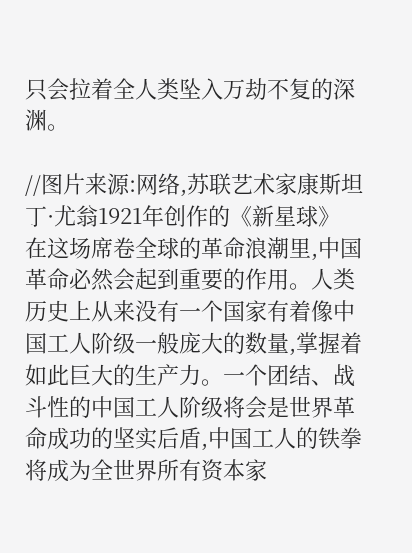只会拉着全人类坠入万劫不复的深渊。

//图片来源:网络,苏联艺术家康斯坦丁·尤翁1921年创作的《新星球》
在这场席卷全球的革命浪潮里,中国革命必然会起到重要的作用。人类历史上从来没有一个国家有着像中国工人阶级一般庞大的数量,掌握着如此巨大的生产力。一个团结、战斗性的中国工人阶级将会是世界革命成功的坚实后盾,中国工人的铁拳将成为全世界所有资本家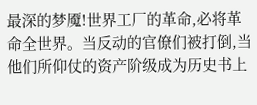最深的梦魇!世界工厂的革命,必将革命全世界。当反动的官僚们被打倒,当他们所仰仗的资产阶级成为历史书上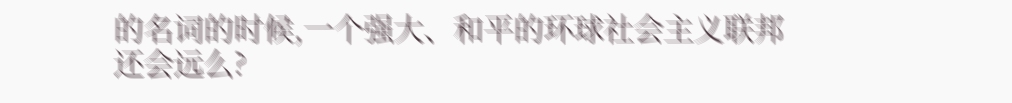的名词的时候,一个强大、和平的环球社会主义联邦还会远么?